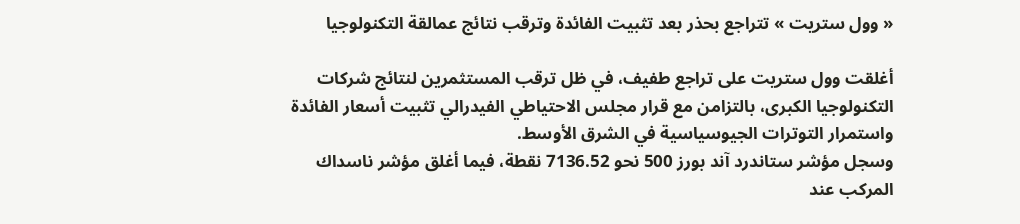« وول ستريت » تتراجع بحذر بعد تثبيت الفائدة وترقب نتائج عمالقة التكنولوجيا

أغلقت وول ستريت على تراجع طفيف، في ظل ترقب المستثمرين لنتائج شركات التكنولوجيا الكبرى، بالتزامن مع قرار مجلس الاحتياطي الفيدرالي تثبيت أسعار الفائدة واستمرار التوترات الجيوسياسية في الشرق الأوسط.
وسجل مؤشر ستاندرد آند بورز 500 نحو 7136.52 نقطة، فيما أغلق مؤشر ناسداك المركب عند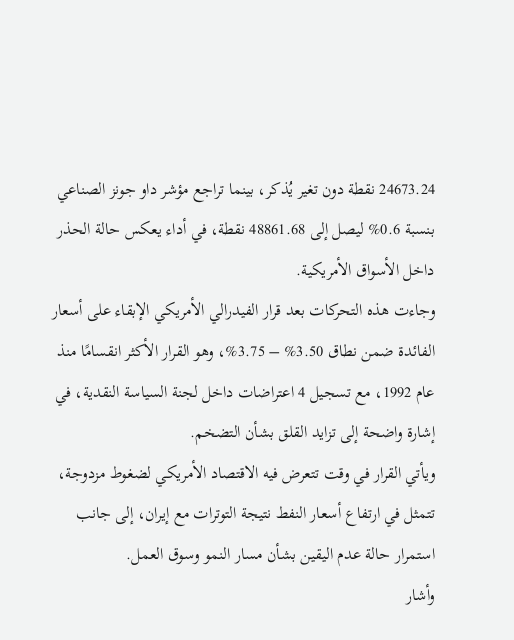24673.24 نقطة دون تغير يُذكر، بينما تراجع مؤشر داو جونز الصناعي بنسبة 0.6% ليصل إلى 48861.68 نقطة، في أداء يعكس حالة الحذر داخل الأسواق الأمريكية.
وجاءت هذه التحركات بعد قرار الفيدرالي الأمريكي الإبقاء على أسعار الفائدة ضمن نطاق 3.50% – 3.75%، وهو القرار الأكثر انقسامًا منذ عام 1992، مع تسجيل 4 اعتراضات داخل لجنة السياسة النقدية، في إشارة واضحة إلى تزايد القلق بشأن التضخم.
ويأتي القرار في وقت تتعرض فيه الاقتصاد الأمريكي لضغوط مزدوجة، تتمثل في ارتفاع أسعار النفط نتيجة التوترات مع إيران، إلى جانب استمرار حالة عدم اليقين بشأن مسار النمو وسوق العمل.
وأشار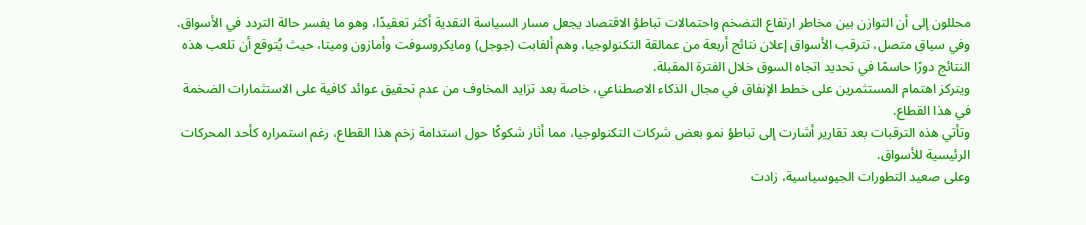محللون إلى أن التوازن بين مخاطر ارتفاع التضخم واحتمالات تباطؤ الاقتصاد يجعل مسار السياسة النقدية أكثر تعقيدًا، وهو ما يفسر حالة التردد في الأسواق.
وفي سياق متصل، تترقب الأسواق إعلان نتائج أربعة من عمالقة التكنولوجيا، وهم ألفابت (جوجل) ومايكروسوفت وأمازون وميتا، حيث يُتوقع أن تلعب هذه النتائج دورًا حاسمًا في تحديد اتجاه السوق خلال الفترة المقبلة.
ويتركز اهتمام المستثمرين على خطط الإنفاق في مجال الذكاء الاصطناعي، خاصة بعد تزايد المخاوف من عدم تحقيق عوائد كافية على الاستثمارات الضخمة في هذا القطاع.
وتأتي هذه الترقبات بعد تقارير أشارت إلى تباطؤ نمو بعض شركات التكنولوجيا، مما أثار شكوكًا حول استدامة زخم هذا القطاع، رغم استمراره كأحد المحركات الرئيسية للأسواق.
وعلى صعيد التطورات الجيوسياسية، زادت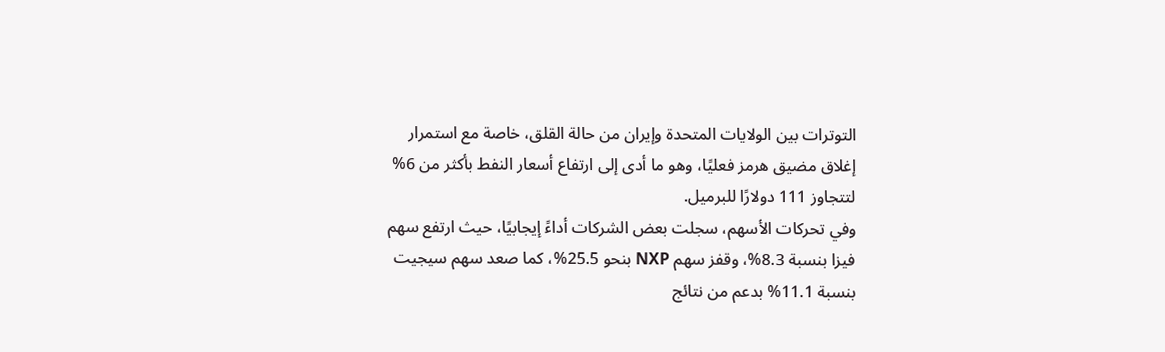التوترات بين الولايات المتحدة وإيران من حالة القلق، خاصة مع استمرار إغلاق مضيق هرمز فعليًا، وهو ما أدى إلى ارتفاع أسعار النفط بأكثر من 6% لتتجاوز 111 دولارًا للبرميل.
وفي تحركات الأسهم، سجلت بعض الشركات أداءً إيجابيًا، حيث ارتفع سهم فيزا بنسبة 8.3%، وقفز سهم NXP بنحو 25.5%، كما صعد سهم سيجيت بنسبة 11.1% بدعم من نتائج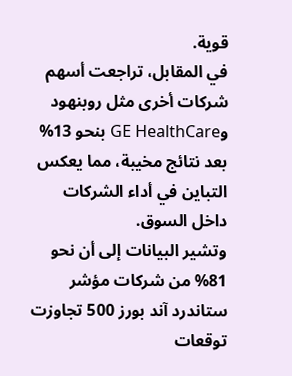قوية.
في المقابل، تراجعت أسهم شركات أخرى مثل روبنهود وGE HealthCare بنحو 13% بعد نتائج مخيبة، مما يعكس التباين في أداء الشركات داخل السوق.
وتشير البيانات إلى أن نحو 81% من شركات مؤشر ستاندرد آند بورز 500 تجاوزت توقعات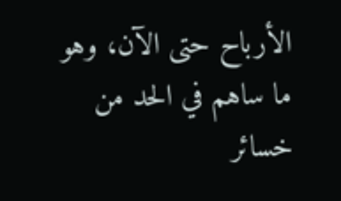الأرباح حتى الآن، وهو ما ساهم في الحد من خسائر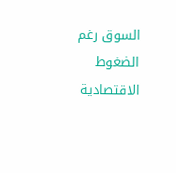السوق رغم الضغوط الاقتصادية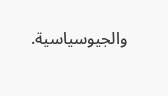والجيوسياسية.